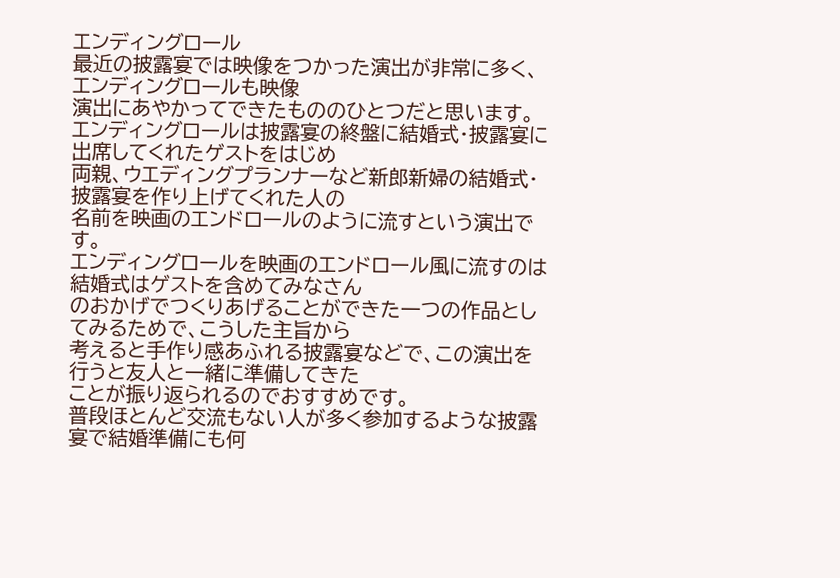エンディングロール
最近の披露宴では映像をつかった演出が非常に多く、エンディングロールも映像
演出にあやかってできたもののひとつだと思います。
エンディングロールは披露宴の終盤に結婚式・披露宴に出席してくれたゲストをはじめ
両親、ウエディングプランナーなど新郎新婦の結婚式・披露宴を作り上げてくれた人の
名前を映画のエンドロールのように流すという演出です。
エンディングロールを映画のエンドロール風に流すのは結婚式はゲストを含めてみなさん
のおかげでつくりあげることができた一つの作品としてみるためで、こうした主旨から
考えると手作り感あふれる披露宴などで、この演出を行うと友人と一緒に準備してきた
ことが振り返られるのでおすすめです。
普段ほとんど交流もない人が多く参加するような披露宴で結婚準備にも何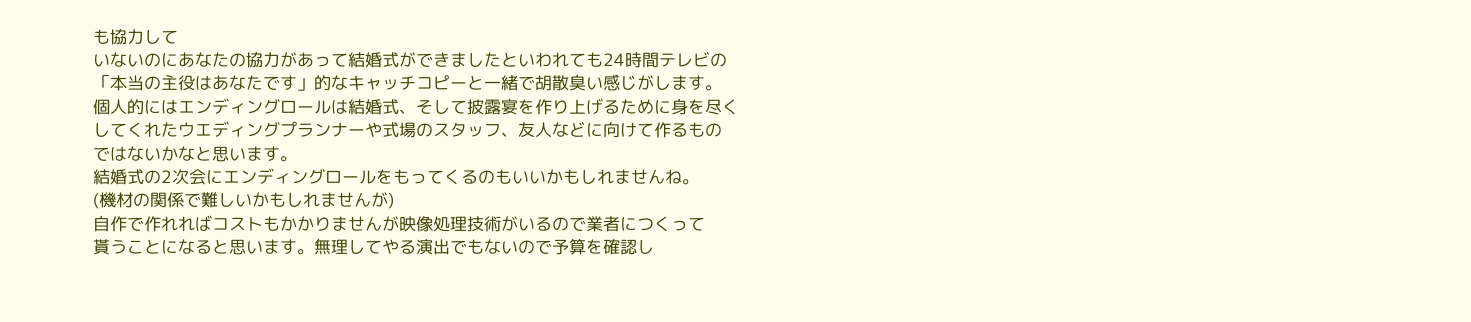も協力して
いないのにあなたの協力があって結婚式ができましたといわれても24時間テレビの
「本当の主役はあなたです」的なキャッチコピーと一緒で胡散臭い感じがします。
個人的にはエンディングロールは結婚式、そして披露宴を作り上げるために身を尽く
してくれたウエディングプランナーや式場のスタッフ、友人などに向けて作るもの
ではないかなと思います。
結婚式の2次会にエンディングロールをもってくるのもいいかもしれませんね。
(機材の関係で難しいかもしれませんが)
自作で作れればコストもかかりませんが映像処理技術がいるので業者につくって
貰うことになると思います。無理してやる演出でもないので予算を確認し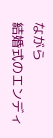ながら
結婚式のエンディ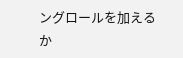ングロールを加えるか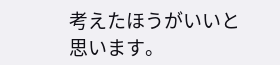考えたほうがいいと思います。